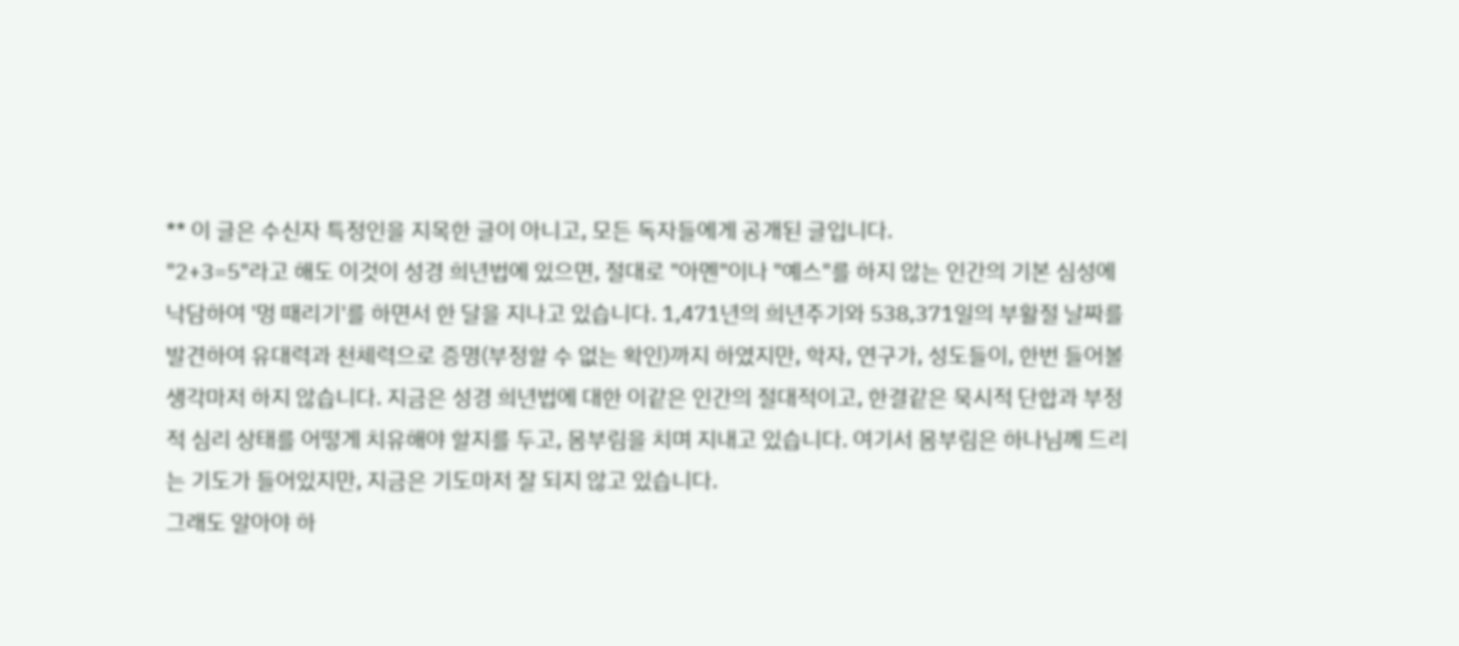** 이 글은 수신자 특정인을 지목한 글이 아니고, 모든 독자들에게 공개된 글입니다.
"2+3=5"라고 해도 이것이 성경 희년법에 있으면, 절대로 "아멘"이나 "예스"를 하지 않는 인간의 기본 심성에 낙담하여 '멍 때리기'를 하면서 한 달을 지나고 있습니다. 1,471년의 희년주기와 538,371일의 부활절 날짜를 발견하여 유대력과 천체력으로 증명(부정할 수 없는 확인)까지 하였지만, 학자, 연구가, 성도들이, 한번 들어볼 생각마저 하지 않습니다. 지금은 성경 희년법에 대한 이같은 인간의 절대적이고, 한결같은 묵시적 단합과 부정적 심리 상태를 어떻게 치유해야 할지를 두고, 몸부림을 치며 지내고 있습니다. 여기서 몸부림은 하나님께 드리는 기도가 들어있지만, 지금은 기도마저 잘 되지 않고 있습니다.
그래도 알아야 하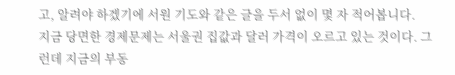고, 알려야 하겠기에 서원 기도와 같은 글을 두서 없이 몇 자 적어봅니다.
지금 당면한 경제문제는 서울권 집값과 달러 가격이 오르고 있는 것이다. 그런데 지금의 부동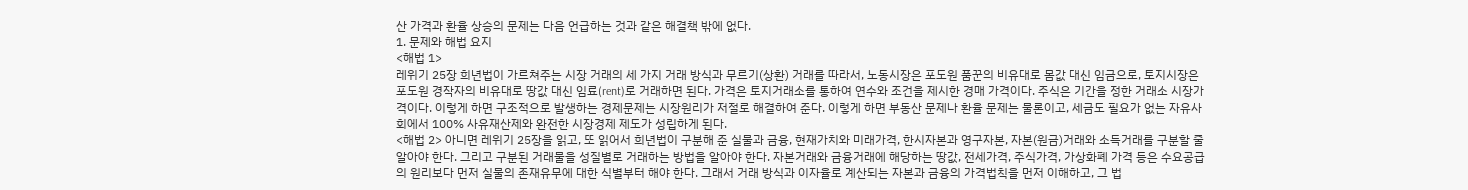산 가격과 환율 상승의 문제는 다음 언급하는 것과 같은 해결책 밖에 없다.
1. 문제와 해법 요지
<해법 1>
레위기 25장 희년법이 가르쳐주는 시장 거래의 세 가지 거래 방식과 무르기(상환) 거래를 따라서, 노동시장은 포도원 품꾼의 비유대로 몸값 대신 임금으로, 토지시장은 포도원 경작자의 비유대로 땅값 대신 임료(rent)로 거래하면 된다. 가격은 토지거래소를 통하여 연수와 조건을 제시한 경매 가격이다. 주식은 기간을 정한 거래소 시장가격이다. 이렇게 하면 구조적으로 발생하는 경제문제는 시장원리가 저절로 해결하여 준다. 이렇게 하면 부동산 문제나 환율 문제는 물론이고, 세금도 필요가 없는 자유사회에서 100% 사유재산제와 완전한 시장경제 제도가 성립하게 된다.
<해법 2> 아니면 레위기 25장을 읽고, 또 읽어서 희년법이 구분해 준 실물과 금융, 현재가치와 미래가격, 한시자본과 영구자본, 자본(원금)거래와 소득거래를 구분할 줄 알아야 한다. 그리고 구분된 거래물을 성질별로 거래하는 방법을 알아야 한다. 자본거래와 금융거래에 해당하는 땅값, 전세가격, 주식가격, 가상화폐 가격 등은 수요공급의 원리보다 먼저 실물의 존재유무에 대한 식별부터 해야 한다. 그래서 거래 방식과 이자율로 계산되는 자본과 금융의 가격법칙을 먼저 이해하고, 그 법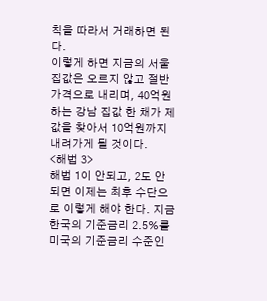칙을 따라서 거래하면 된다.
이렇게 하면 지금의 서울 집값은 오르지 않고 절반 가격으로 내리며, 40억원 하는 강남 집값 한 채가 제값을 찾아서 10억원까지 내려가게 될 것이다.
<해법 3>
해법 1이 안되고, 2도 안되면 이제는 최후 수단으로 이렇게 해야 한다. 지금 한국의 기준금리 2.5%를 미국의 기준금리 수준인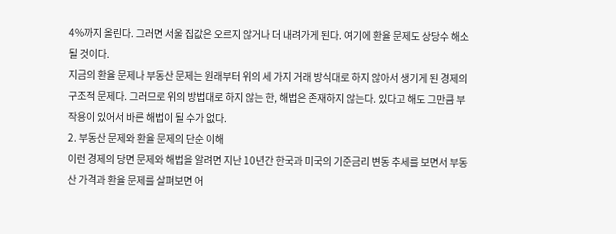4%까지 올린다. 그러면 서울 집값은 오르지 않거나 더 내려가게 된다. 여기에 환율 문제도 상당수 해소될 것이다.
지금의 환율 문제나 부동산 문제는 원래부터 위의 세 가지 거래 방식대로 하지 않아서 생기게 된 경제의 구조적 문제다. 그러므로 위의 방법대로 하지 않는 한, 해법은 존재하지 않는다. 있다고 해도 그만큼 부작용이 있어서 바른 해법이 될 수가 없다.
2. 부동산 문제와 환율 문제의 단순 이해
이런 경제의 당면 문제와 해법을 알려면 지난 10년간 한국과 미국의 기준금리 변동 추세를 보면서 부동산 가격과 환율 문제를 살펴보면 어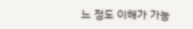느 정도 이해가 가능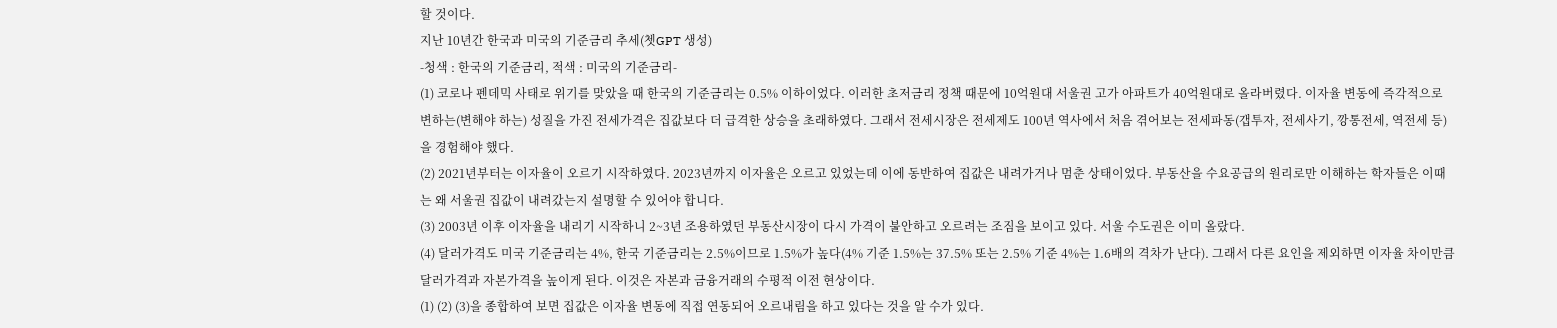할 것이다.
지난 10년간 한국과 미국의 기준금리 추세(쳇GPT 생성)
-청색 : 한국의 기준금리, 적색 : 미국의 기준금리-
(1) 코로나 펜데믹 사태로 위기를 맞았을 때 한국의 기준금리는 0.5% 이하이었다. 이러한 초저금리 정책 때문에 10억원대 서울권 고가 아파트가 40억원대로 올라버렸다. 이자율 변동에 즉각적으로 변하는(변해야 하는) 성질을 가진 전세가격은 집값보다 더 급격한 상승을 초래하였다. 그래서 전세시장은 전세제도 100년 역사에서 처음 겪어보는 전세파동(갭투자, 전세사기, 깡통전세, 역전세 등)을 경험해야 했다.
(2) 2021년부터는 이자율이 오르기 시작하였다. 2023년까지 이자율은 오르고 있었는데 이에 동반하여 집값은 내려가거나 멈춘 상태이었다. 부동산을 수요공급의 원리로만 이해하는 학자들은 이때는 왜 서울권 집값이 내려갔는지 설명할 수 있어야 합니다.
(3) 2003년 이후 이자율을 내리기 시작하니 2~3년 조용하였던 부동산시장이 다시 가격이 불안하고 오르려는 조짐을 보이고 있다. 서울 수도권은 이미 올랐다.
(4) 달러가격도 미국 기준금리는 4%, 한국 기준금리는 2.5%이므로 1.5%가 높다(4% 기준 1.5%는 37.5% 또는 2.5% 기준 4%는 1.6배의 격차가 난다). 그래서 다른 요인을 제외하면 이자율 차이만큼 달러가격과 자본가격을 높이게 된다. 이것은 자본과 금융거래의 수평적 이전 현상이다.
(1) (2) (3)을 종합하여 보면 집값은 이자율 변동에 직접 연동되어 오르내림을 하고 있다는 것을 알 수가 있다.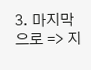3. 마지막으로 => 지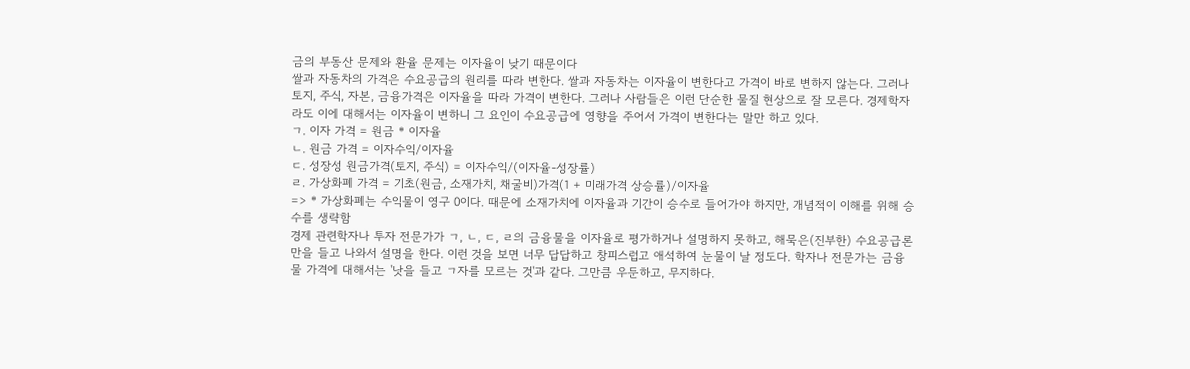금의 부동산 문제와 환율 문제는 이자율이 낮기 때문이다
쌀과 자동차의 가격은 수요공급의 원리를 따라 변한다. 쌀과 자동차는 이자율이 변한다고 가격이 바로 변하지 않는다. 그러나 토지, 주식, 자본, 금융가격은 이자율을 따라 가격이 변한다. 그러나 사람들은 이런 단순한 물질 현상으로 잘 모른다. 경제학자라도 이에 대해서는 이자율이 변하니 그 요인이 수요공급에 영향을 주어서 가격이 변한다는 말만 하고 있다.
ㄱ. 이자 가격 = 원금 * 이자율
ㄴ. 원금 가격 = 이자수익/이자율
ㄷ. 성장성 원금가격(토지, 주식) = 이자수익/(이자율-성장률)
ㄹ. 가상화폐 가격 = 기초(원금, 소재가치, 채굴비)가격(1 + 미래가격 상승률)/이자율
=> * 가상화폐는 수익물이 영구 0이다. 때문에 소재가치에 이자율과 기간이 승수로 들어가야 하지만, 개념적이 이해를 위해 승수를 생략함
경제 관련학자나 투자 전문가가 ㄱ, ㄴ, ㄷ, ㄹ의 금융물을 이자율로 평가하거나 설명하지 못하고, 해묵은(진부한) 수요공급론만을 들고 나와서 설명을 한다. 이런 것을 보면 너무 답답하고 창피스럽고 애석하여 눈물이 날 정도다. 학자나 전문가는 금융물 가격에 대해서는 '낫을 들고 ㄱ자를 모르는 것'과 같다. 그만큼 우둔하고, 무지하다.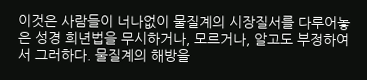이것은 사람들이 너나없이 물질계의 시장질서를 다루어놓은 성경 희년법을 무시하거나, 모르거나, 알고도 부정하여서 그러하다. 물질계의 해방을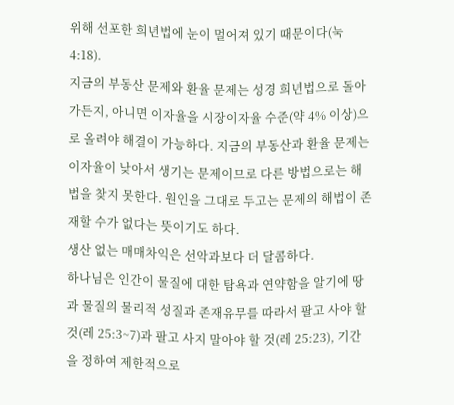위해 선포한 희년법에 눈이 멀어져 있기 때문이다(눅 4:18).
지금의 부동산 문제와 환율 문제는 성경 희년법으로 돌아가든지, 아니면 이자율을 시장이자율 수준(약 4% 이상)으로 올려야 해결이 가능하다. 지금의 부동산과 환율 문제는 이자율이 낮아서 생기는 문제이므로 다른 방법으로는 해법을 찾지 못한다. 원인을 그대로 두고는 문제의 해법이 존재할 수가 없다는 뜻이기도 하다.
생산 없는 매매차익은 선악과보다 더 달콤하다.
하나님은 인간이 물질에 대한 탐욕과 연약함을 알기에 땅과 물질의 물리적 성질과 존재유무를 따라서 팔고 사야 할 것(레 25:3~7)과 팔고 사지 말아야 할 것(레 25:23), 기간을 정하여 제한적으로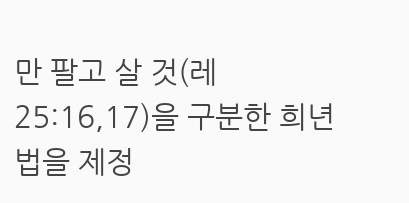만 팔고 살 것(레 25:16,17)을 구분한 희년법을 제정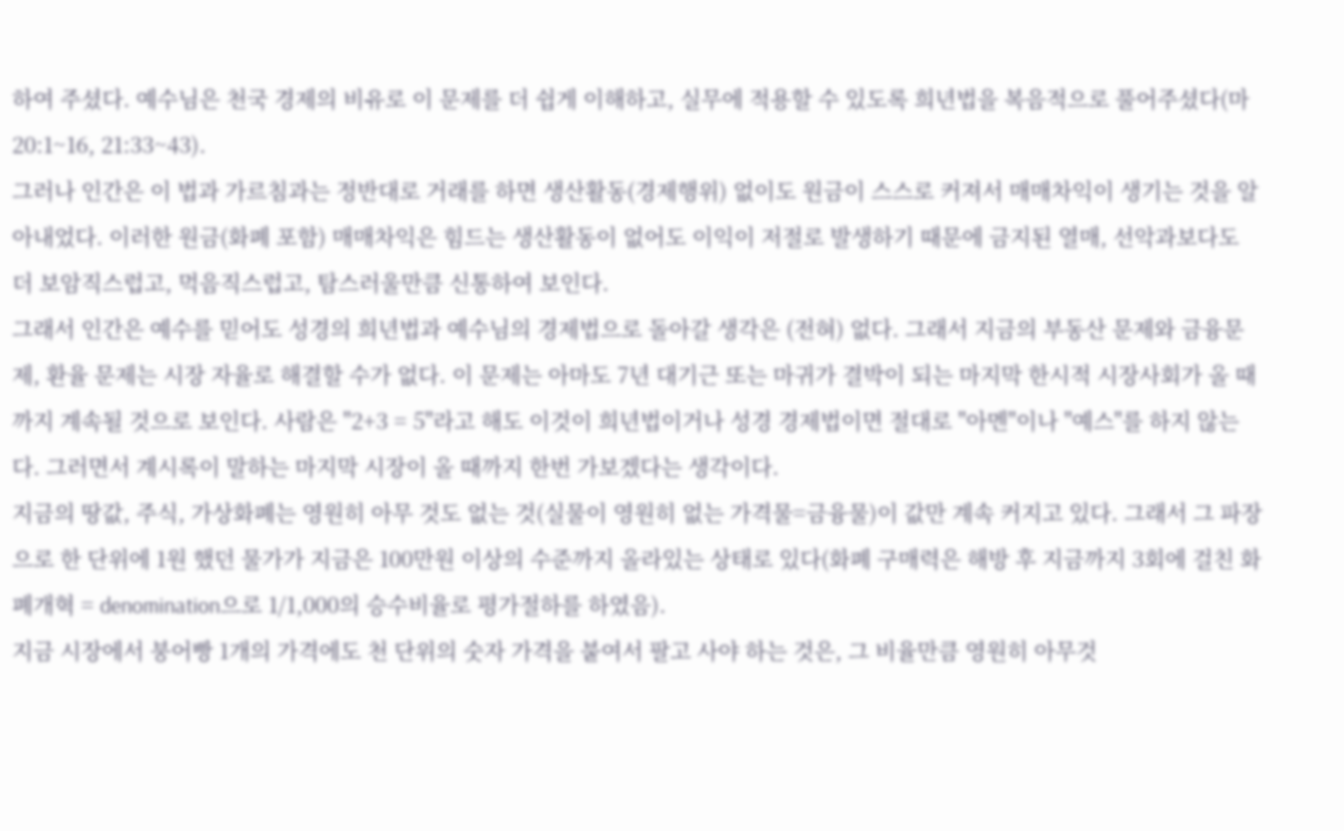하여 주셨다. 예수님은 천국 경제의 비유로 이 문제를 더 쉽게 이해하고, 실무에 적용할 수 있도록 희년법을 복음적으로 풀어주셨다(마 20:1~16, 21:33~43).
그러나 인간은 이 법과 가르침과는 정반대로 거래를 하면 생산활동(경제행위) 없이도 원금이 스스로 커져서 매매차익이 생기는 것을 알아내었다. 이러한 원금(화폐 포함) 매매차익은 힘드는 생산활동이 없어도 이익이 저절로 발생하기 때문에 금지된 열매, 선악과보다도 더 보암직스럽고, 먹음직스럽고, 탐스러울만큼 신통하여 보인다.
그래서 인간은 예수를 믿어도 성경의 희년법과 예수님의 경제법으로 돌아갈 생각은 (전혀) 없다. 그래서 지금의 부동산 문제와 금융문제, 환율 문제는 시장 자율로 해결할 수가 없다. 이 문제는 아마도 7년 대기근 또는 마귀가 결박이 되는 마지막 한시적 시장사회가 올 때까지 계속될 것으로 보인다. 사람은 "2+3 = 5"라고 해도 이것이 희년법이거나 성경 경제법이면 절대로 "아멘"이나 "예스"를 하지 않는다. 그러면서 계시록이 말하는 마지막 시장이 올 때까지 한번 가보겠다는 생각이다.
지금의 땅값, 주식, 가상화폐는 영원히 아무 것도 없는 것(실물이 영원히 없는 가격물=금융물)이 값만 계속 커지고 있다. 그래서 그 파장으로 한 단위에 1원 했던 물가가 지금은 100만원 이상의 수준까지 올라있는 상태로 있다(화폐 구매력은 해방 후 지금까지 3회에 걸친 화폐개혁 = denomination으로 1/1,000의 승수비율로 평가절하를 하였음).
지금 시장에서 붕어빵 1개의 가격에도 천 단위의 숫자 가격을 붙여서 팔고 사야 하는 것은, 그 비율만큼 영원히 아무것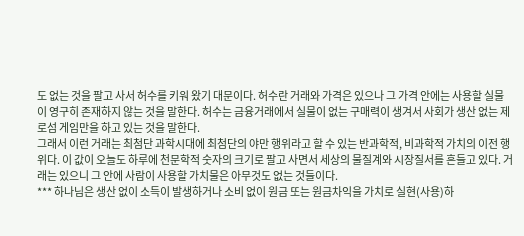도 없는 것을 팔고 사서 허수를 키워 왔기 대문이다. 허수란 거래와 가격은 있으나 그 가격 안에는 사용할 실물이 영구히 존재하지 않는 것을 말한다. 허수는 금융거래에서 실물이 없는 구매력이 생겨서 사회가 생산 없는 제로섬 게임만을 하고 있는 것을 말한다.
그래서 이런 거래는 최첨단 과학시대에 최첨단의 야만 행위라고 할 수 있는 반과학적, 비과학적 가치의 이전 행위다. 이 값이 오늘도 하루에 천문학적 숫자의 크기로 팔고 사면서 세상의 물질계와 시장질서를 흔들고 있다. 거래는 있으니 그 안에 사람이 사용할 가치물은 아무것도 없는 것들이다.
*** 하나님은 생산 없이 소득이 발생하거나 소비 없이 원금 또는 원금차익을 가치로 실현(사용)하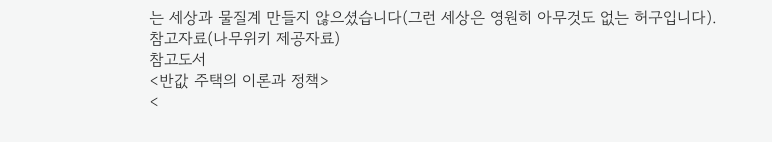는 세상과 물질계 만들지 않으셨습니다(그런 세상은 영원히 아무것도 없는 허구입니다).
참고자료(나무위키 제공자료)
참고도서
<반값 주택의 이론과 정책>
<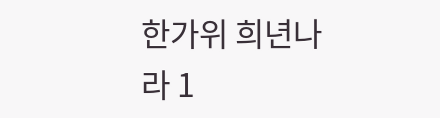한가위 희년나라 1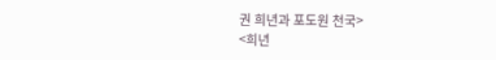권 희년과 포도원 천국>
<희년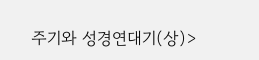주기와 성경연대기(상)>